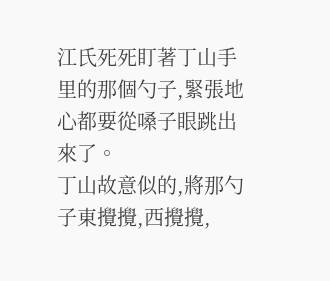江氏死死盯著丁山手里的那個勺子,緊張地心都要從嗓子眼跳出來了。
丁山故意似的,將那勺子東攪攪,西攪攪,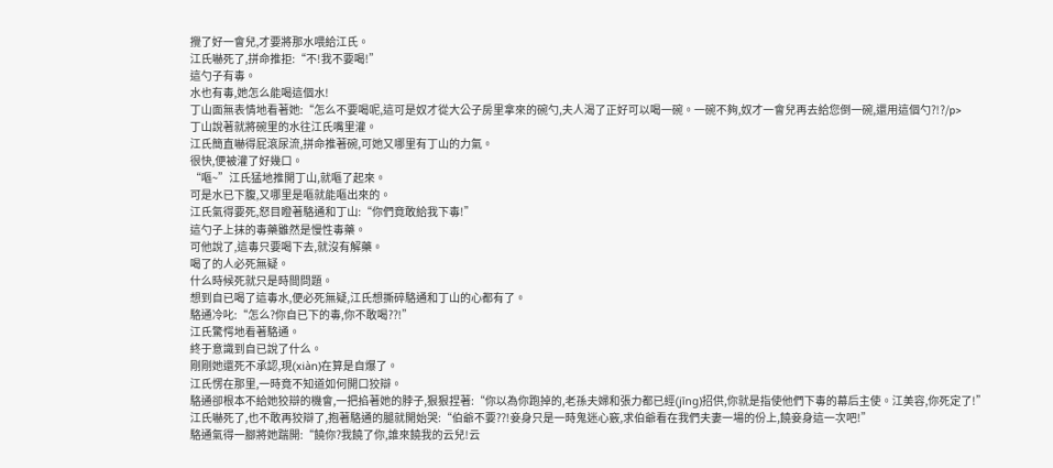攪了好一會兒,才要將那水喂給江氏。
江氏嚇死了,拼命推拒:“不!我不要喝!”
這勺子有毒。
水也有毒,她怎么能喝這個水!
丁山面無表情地看著她:“怎么不要喝呢,這可是奴才從大公子房里拿來的碗勺,夫人渴了正好可以喝一碗。一碗不夠,奴才一會兒再去給您倒一碗,還用這個勺?!?/p>
丁山說著就將碗里的水往江氏嘴里灌。
江氏簡直嚇得屁滾尿流,拼命推著碗,可她又哪里有丁山的力氣。
很快,便被灌了好幾口。
“嘔~”江氏猛地推開丁山,就嘔了起來。
可是水已下腹,又哪里是嘔就能嘔出來的。
江氏氣得要死,怒目瞪著駱通和丁山:“你們竟敢給我下毒!”
這勺子上抹的毒藥雖然是慢性毒藥。
可他說了,這毒只要喝下去,就沒有解藥。
喝了的人必死無疑。
什么時候死就只是時間問題。
想到自已喝了這毒水,便必死無疑,江氏想撕碎駱通和丁山的心都有了。
駱通冷叱:“怎么?你自已下的毒,你不敢喝??!”
江氏驚愕地看著駱通。
終于意識到自已說了什么。
剛剛她還死不承認,現(xiàn)在算是自爆了。
江氏愣在那里,一時竟不知道如何開口狡辯。
駱通卻根本不給她狡辯的機會,一把掐著她的脖子,狠狠捏著:“你以為你跑掉的,老孫夫婦和張力都已經(jīng)招供,你就是指使他們下毒的幕后主使。江美容,你死定了!”
江氏嚇死了,也不敢再狡辯了,抱著駱通的腿就開始哭:“伯爺不要??!妾身只是一時鬼迷心竅,求伯爺看在我們夫妻一場的份上,饒妾身這一次吧!”
駱通氣得一腳將她踹開:“饒你?我饒了你,誰來饒我的云兒!云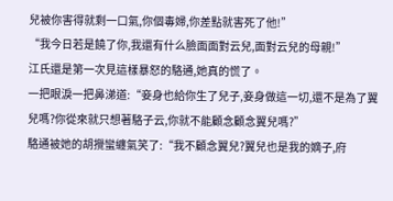兒被你害得就剩一口氣,你個毒婦,你差點就害死了他!”
“我今日若是饒了你,我還有什么臉面面對云兒,面對云兒的母親!”
江氏還是第一次見這樣暴怒的駱通,她真的慌了。
一把眼淚一把鼻涕道:“妾身也給你生了兒子,妾身做這一切,還不是為了翼兒嗎?你從來就只想著駱子云,你就不能顧念顧念翼兒嗎?”
駱通被她的胡攪蠻纏氣笑了:“我不顧念翼兒?翼兒也是我的嫡子,府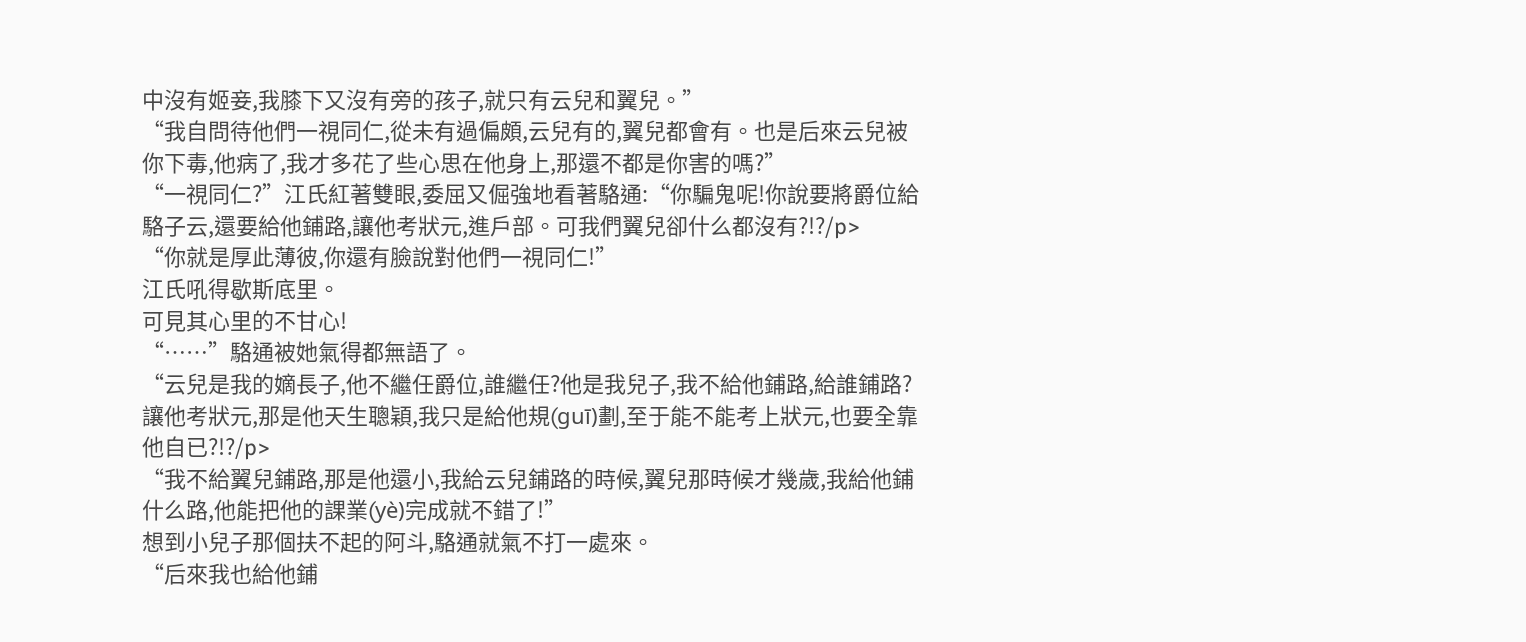中沒有姬妾,我膝下又沒有旁的孩子,就只有云兒和翼兒。”
“我自問待他們一視同仁,從未有過偏頗,云兒有的,翼兒都會有。也是后來云兒被你下毒,他病了,我才多花了些心思在他身上,那還不都是你害的嗎?”
“一視同仁?”江氏紅著雙眼,委屈又倔強地看著駱通:“你騙鬼呢!你說要將爵位給駱子云,還要給他鋪路,讓他考狀元,進戶部。可我們翼兒卻什么都沒有?!?/p>
“你就是厚此薄彼,你還有臉說對他們一視同仁!”
江氏吼得歇斯底里。
可見其心里的不甘心!
“……”駱通被她氣得都無語了。
“云兒是我的嫡長子,他不繼任爵位,誰繼任?他是我兒子,我不給他鋪路,給誰鋪路?讓他考狀元,那是他天生聰穎,我只是給他規(guī)劃,至于能不能考上狀元,也要全靠他自已?!?/p>
“我不給翼兒鋪路,那是他還小,我給云兒鋪路的時候,翼兒那時候才幾歲,我給他鋪什么路,他能把他的課業(yè)完成就不錯了!”
想到小兒子那個扶不起的阿斗,駱通就氣不打一處來。
“后來我也給他鋪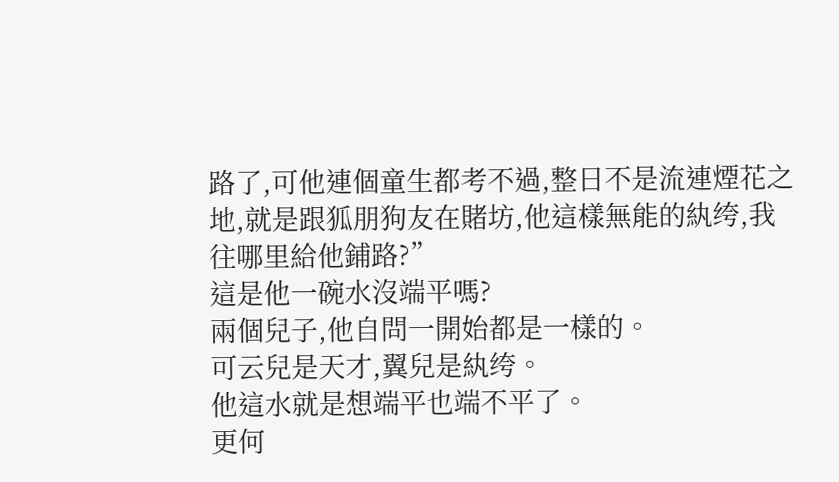路了,可他連個童生都考不過,整日不是流連煙花之地,就是跟狐朋狗友在賭坊,他這樣無能的紈绔,我往哪里給他鋪路?”
這是他一碗水沒端平嗎?
兩個兒子,他自問一開始都是一樣的。
可云兒是天才,翼兒是紈绔。
他這水就是想端平也端不平了。
更何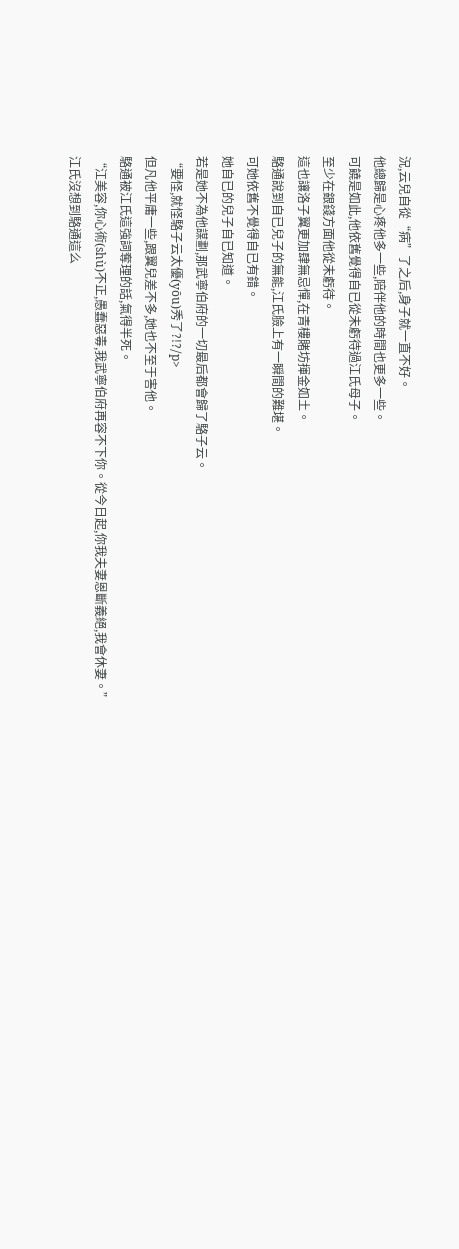況,云兒自從“病”了之后,身子就一直不好。
他總歸是心疼他多一些,陪伴他的時間也更多一些。
可饒是如此,他依舊覺得自已從未虧待過江氏母子。
至少在銀錢方面他從未虧待。
這也讓洛子翼更加肆無忌憚,在青樓賭坊揮金如土。
駱通說到自已兒子的無能,江氏臉上有一瞬間的難堪。
可她依舊不覺得自已有錯。
她自已的兒子自已知道。
若是她不為他謀劃,那武寧伯府的一切最后都會歸了駱子云。
“要怪,就怪駱子云太優(yōu)秀了?!?/p>
但凡他平庸一些,跟翼兒差不多,她也不至于害他。
駱通被江氏這強詞奪理的話,氣得半死。
“江美容,你心術(shù)不正,愚蠢惡毒,我武寧伯府再容不下你。從今日起,你我夫妻恩斷義絕,我會休妻。”
江氏沒想到駱通這么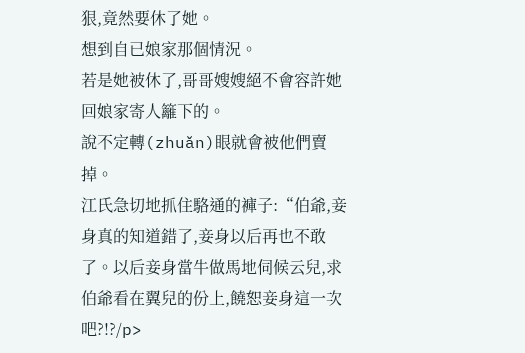狠,竟然要休了她。
想到自已娘家那個情況。
若是她被休了,哥哥嫂嫂絕不會容許她回娘家寄人籬下的。
說不定轉(zhuǎn)眼就會被他們賣掉。
江氏急切地抓住駱通的褲子:“伯爺,妾身真的知道錯了,妾身以后再也不敢了。以后妾身當牛做馬地伺候云兒,求伯爺看在翼兒的份上,饒恕妾身這一次吧?!?/p>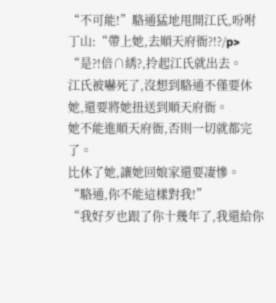“不可能!”駱通猛地甩開江氏,吩咐丁山:“帶上她,去順天府衙?!?/p>
“是?!倍∩綉?,拎起江氏就出去。
江氏被嚇死了,沒想到駱通不僅要休她,還要將她扭送到順天府衙。
她不能進順天府衙,否則一切就都完了。
比休了她,讓她回娘家還要凄慘。
“駱通,你不能這樣對我!”
“我好歹也跟了你十幾年了,我還給你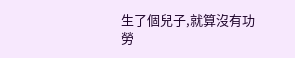生了個兒子,就算沒有功勞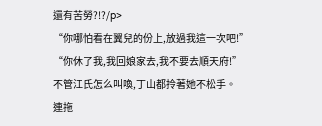還有苦勞?!?/p>
“你哪怕看在翼兒的份上,放過我這一次吧!”
“你休了我,我回娘家去,我不要去順天府!”
不管江氏怎么叫喚,丁山都拎著她不松手。
連拖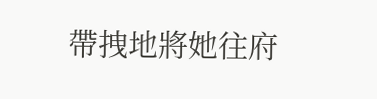帶拽地將她往府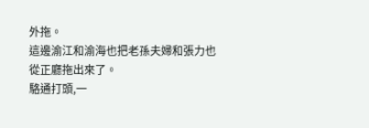外拖。
這邊渝江和渝海也把老孫夫婦和張力也從正廳拖出來了。
駱通打頭,一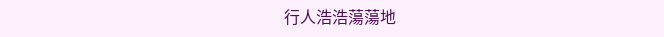行人浩浩蕩蕩地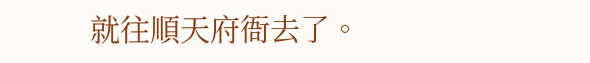就往順天府衙去了。